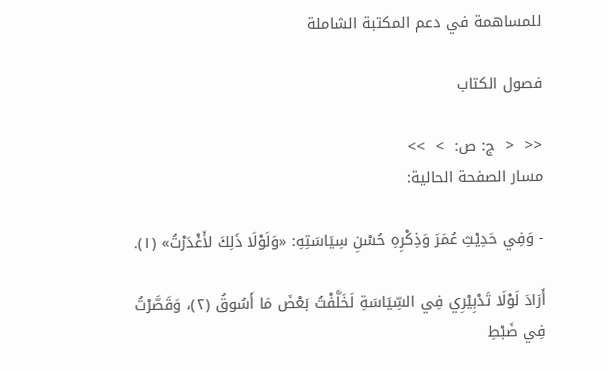للمساهمة في دعم المكتبة الشاملة

فصول الكتاب

<<  <  ج: ص:  >  >>
مسار الصفحة الحالية:

- وَفِي حَدِيْثِ عُمَرَ وَذِكْرِهِ حُسْنِ سِيَاسَتِهِ: «وَلَوْلَا ذَلِكَ لأَغْدَرْتُ» (١).

أَرَادَ لَوْلَا تَدْبِيْرِي فِي السِّيَاسَةِ لَخَلَّفْتُ بَعْضَ مَا أَسُوقُ (٢)، وَقَصَّرْتُ فِي ضَبْطِ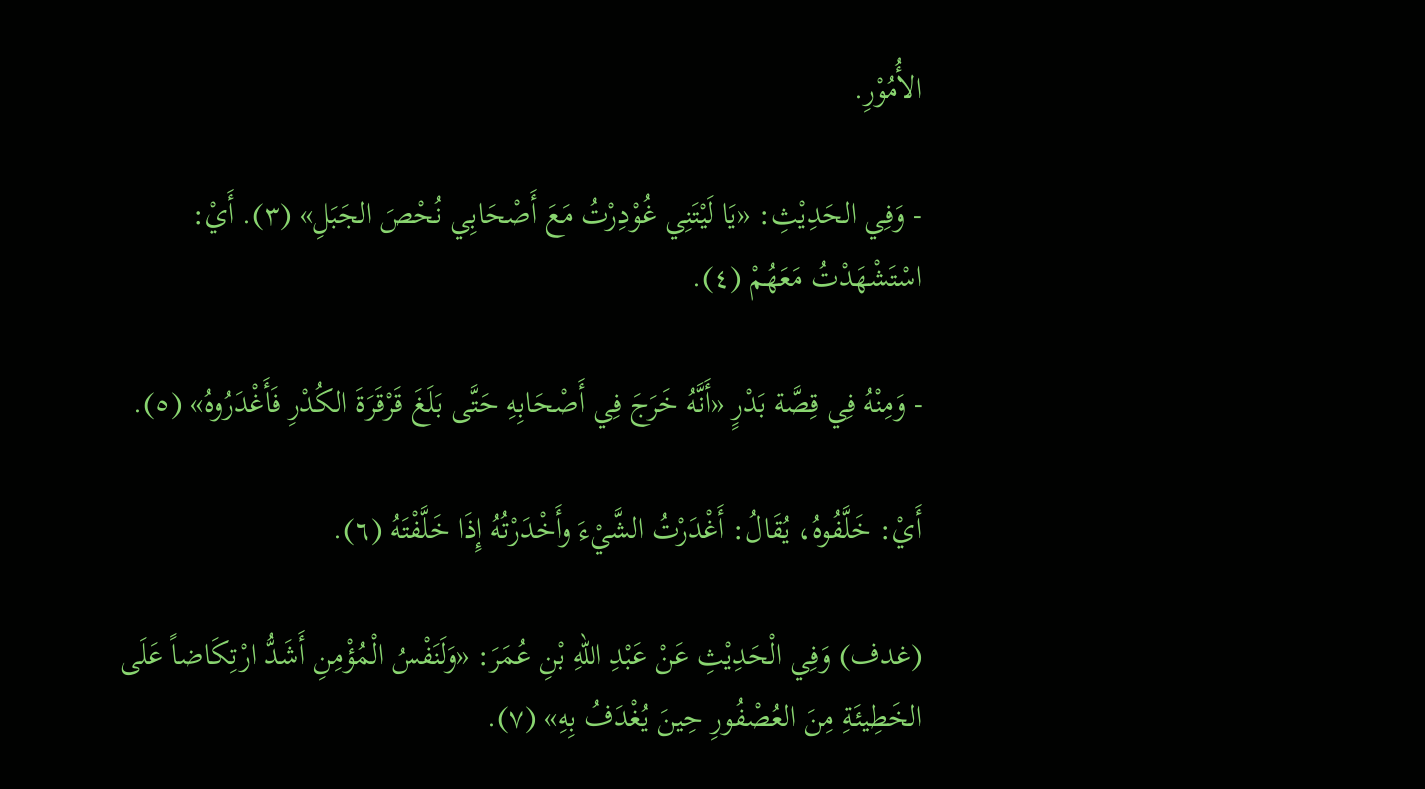الأُمُوْرِ.

- وَفِي الحَدِيْثِ: «يَا لَيْتَنِي غُوْدِرْتُ مَعَ أَصْحَابِي نُحْصَ الجَبَلِ» (٣). أَيْ: اسْتَشْهَدْتُ مَعَهُمْ (٤).

- وَمِنْهُ فِي قِصَّة بَدْرٍ «أَنَّهُ خَرَجَ فِي أَصْحَابِهِ حَتَّى بَلَغَ قَرْقَرَةَ الكُدْرِ فَأَغْدَرُوهُ» (٥).

أَيْ: خَلَّفُوهُ، يُقَالُ: أَغْدَرْتُ الشَّيْءَ وأَخْدَرْتُهُ إِذَا خَلَّفْتَهُ (٦).

(غدف) وَفِي الْحَدِيْثِ عَنْ عَبْدِ اللهِ بْنِ عُمَرَ: «وَلَنَفْسُ الْمُؤْمِنِ أَشَدُّ ارْتِكَاضاً عَلَى الخَطِيئَةِ مِنَ العُصْفُورِ حِينَ يُغْدَفُ بِهِ» (٧).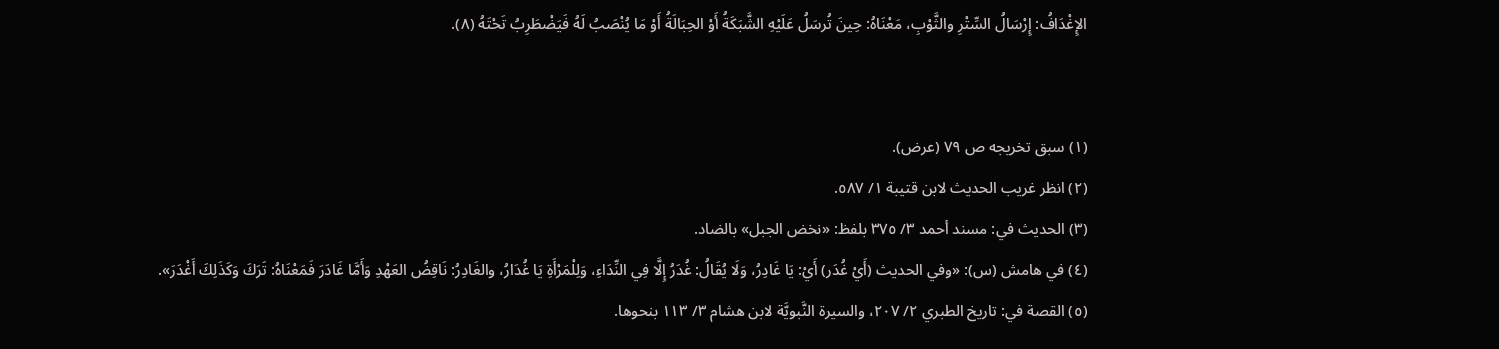الإِغْدَافُ: إِرْسَالُ السِّتْرِ والثَّوْبِ، مَعْنَاهُ: حِينَ تُرسَلُ عَلَيْهِ الشَّبَكَةُ أَوْ الحِبَالَةُ أَوْ مَا يُنْصَبُ لَهُ فَيَضْطَرِبُ تَحْتَهُ (٨).


(١) سبق تخريجه ص ٧٩ (عرض).
(٢) انظر غريب الحديث لابن قتيبة ١/ ٥٨٧.
(٣) الحديث في: مسند أحمد ٣/ ٣٧٥ بلفظ: «نخض الجبل» بالضاد.
(٤) في هامش (س): «وفي الحديث (أَيْ غُدَر) أَيْ: يَا غَادِرُ، وَلَا يُقَالُ: غُدَرُ إِلَّا فِي النِّدَاءِ، وَلِلْمَرْأَةِ يَا غُدَارُ، والغَادِرُ: نَاقِضُ العَهْدِ وَأَمَّا غَادَرَ فَمَعْنَاهُ: تَرَكَ وَكَذَلِكَ أَغْدَرَ».
(٥) القصة في: تاريخ الطبري ٢/ ٢٠٧، والسيرة النَّبويَّة لابن هشام ٣/ ١١٣ بنحوها.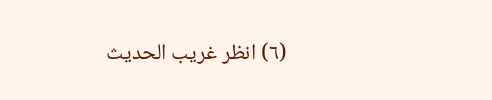(٦) انظر غريب الحديث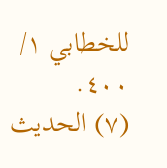للخطابي ١/ ٤٠٠.
(٧) الحديث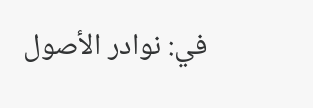في: نوادر الأصول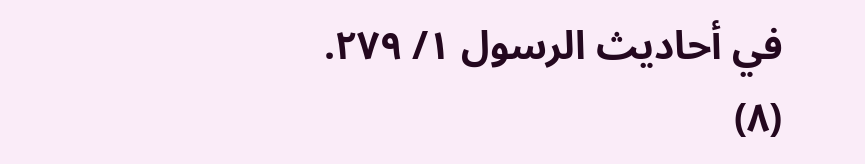في أحاديث الرسول ١/ ٢٧٩.
(٨)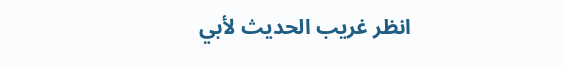انظر غريب الحديث لأبي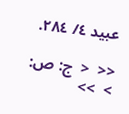عبيد ٤/ ٢٨٤.

<<  <  ج: ص:  >  >>